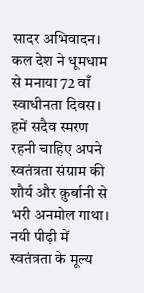सादर अभिवादन।
कल देश ने धूमधाम से मनाया 72 वाँ स्वाधीनता दिवस। हमें सदैव स्मरण रहनी चाहिए अपने स्वतंत्रता संग्राम की शौर्य और क़ुर्बानी से भरी अनमोल गाथा। नयी पीढ़ी में स्वतंत्रता के मूल्य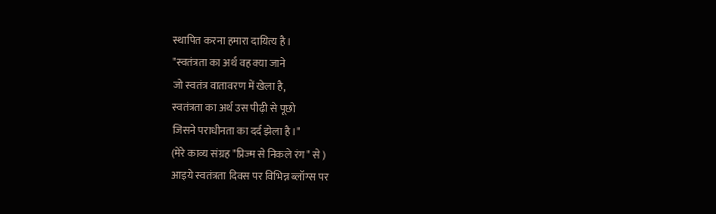स्थापित करना हमारा दायित्य है।
"स्वतंत्रता का अर्थ वह क्या जाने
जो स्वतंत्र वातावरण में खेला है,
स्वतंत्रता का अर्थ उस पीढ़ी से पूछो
जिसने पराधीनता का दर्द झेला है।"
(मेरे काव्य संग्रह "प्रिज्म से निकले रंग" से )
आइये स्वतंत्रता दिवस पर विभिन्न ब्लॉग्स पर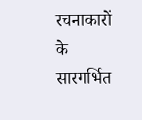रचनाकारों के सारगर्भित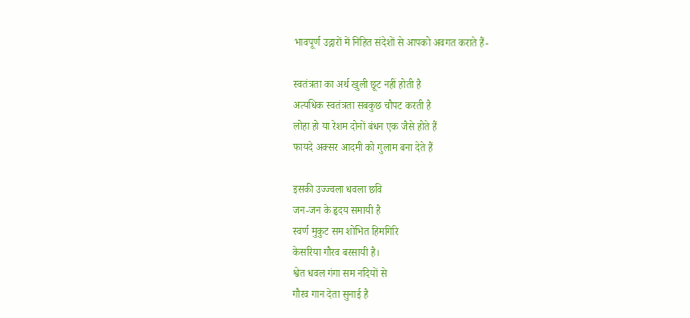भावपूर्ण उद्गारों में निहित संदेशों से आपको अवगत कराते हैं-

स्वतंत्रता का अर्थ खुली छूट नहीं होती है
अत्यधिक स्वतंत्रता सबकुछ चौपट करती है
लोहा हो या रेशम दोनों बंधन एक जैसे होते हैं
फायदे अक्सर आदमी को गुलाम बना देते हैं

इसकी उज्ज्वला धवला छवि
जन-जन के हृदय समायी है
स्वर्ण मुकुट सम शोभित हिमगिरि
केसरिया गौरव बरसायी है।
श्वेत धवल गंगा सम नदियों से
गौरव गान देता सुनाई है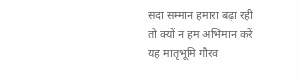सदा सम्मान हमारा बढ़ा रही
तो क्यों न हम अभिमान करें
यह मातृभूमि गौरव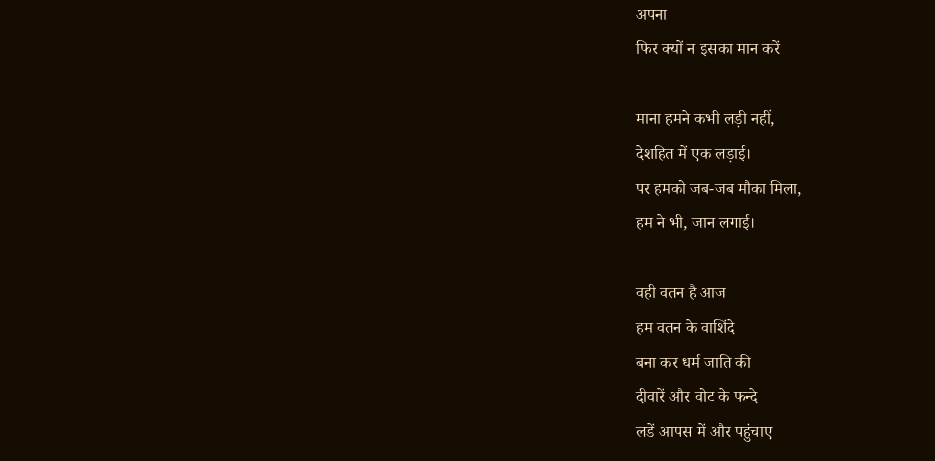अपना
फिर क्यों न इसका मान करें

माना हमने कभी लड़ी नहीं,
देशहित में एक लड़ाई।
पर हमको जब-जब मौका मिला,
हम ने भी, जान लगाई।

वही वतन है आज
हम वतन के वाशिंदे
बना कर धर्म जाति की
दीवारें और वोट के फन्दे
लडें आपस में और पहुंचाए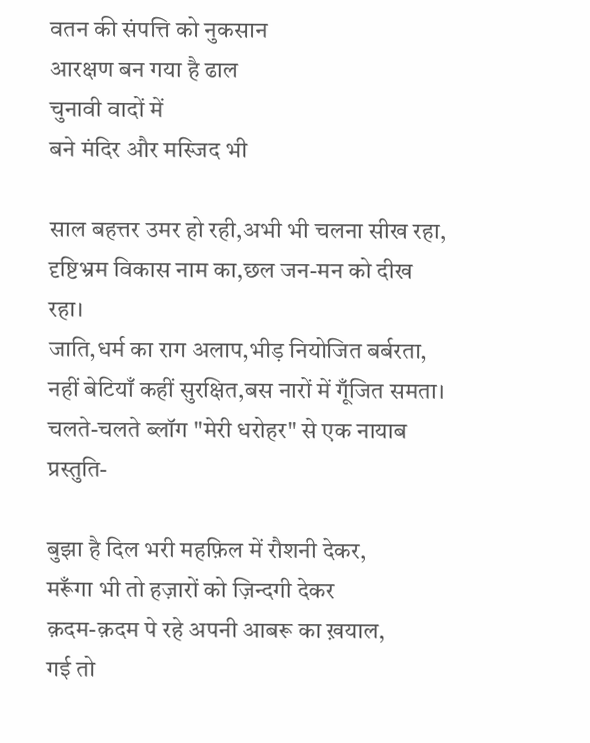वतन की संपत्ति को नुकसान
आरक्षण बन गया है ढाल
चुनावी वादों में
बने मंदिर और मस्जिद भी

साल बहत्तर उमर हो रही,अभी भी चलना सीख रहा,
दृष्टिभ्रम विकास नाम का,छल जन-मन को दीख रहा।
जाति,धर्म का राग अलाप,भीड़ नियोजित बर्बरता,
नहीं बेटियाँ कहीं सुरक्षित,बस नारों में गूँजित समता।
चलते-चलते ब्लॉग "मेरी धरोहर" से एक नायाब प्रस्तुति-

बुझा है दिल भरी महफ़िल में रौशनी देकर,
मरूँगा भी तो हज़ारों को ज़िन्दगी देकर
क़दम-क़दम पे रहे अपनी आबरू का ख़याल,
गई तो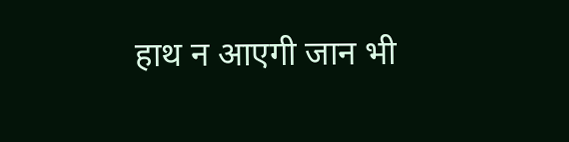हाथ न आएगी जान भी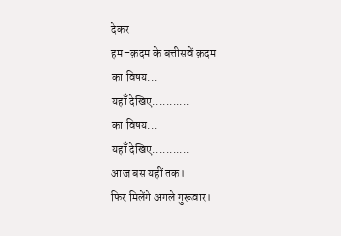देकर
हम-क़दम के बत्तीसवें क़दम
का विषय...
यहाँ देखिए...........
का विषय...
यहाँ देखिए...........
आज बस यहीं तक।
फिर मिलेंगे अगले गुरूवार।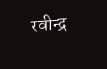रवीन्द्र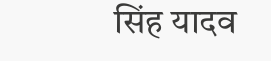सिंह यादव